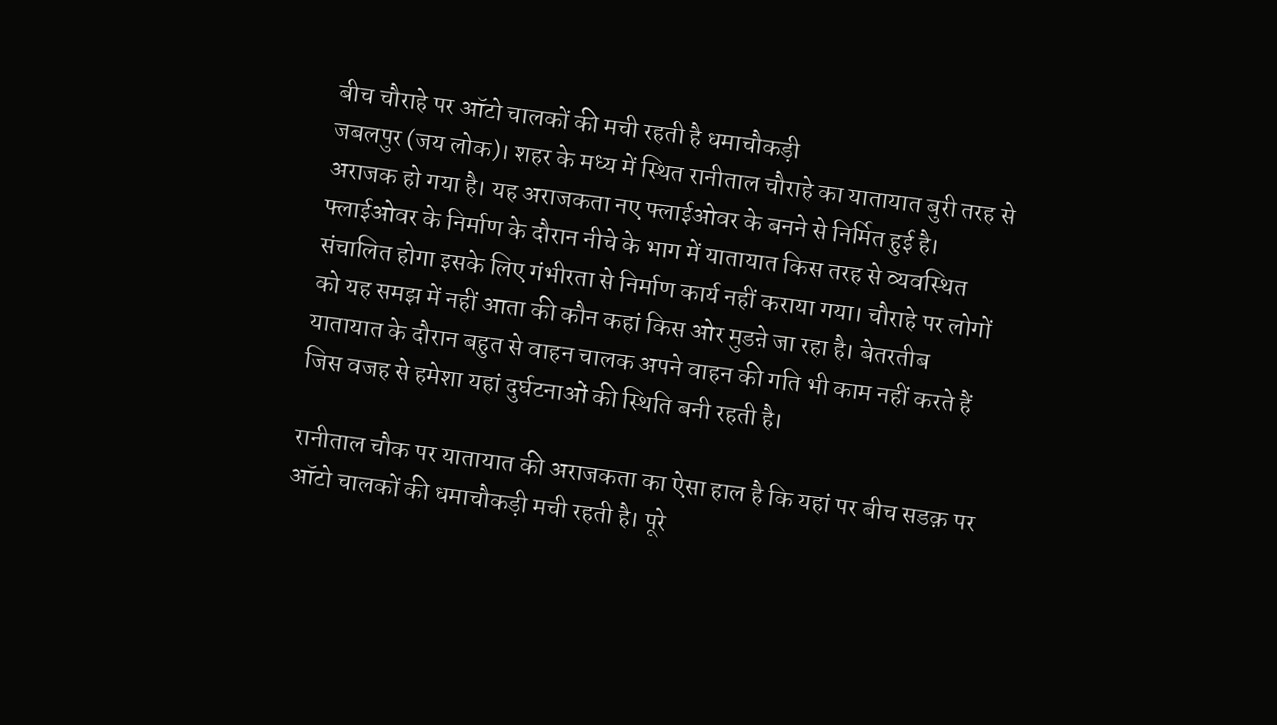बीच चौराहे पर ऑटो चालकों की मची रहती है धमाचौकड़ी
जबलपुर (जय लोक)। शहर के मध्य में स्थित रानीताल चौराहे का यातायात बुरी तरह से अराजक हो गया है। यह अराजकता नए फ्लाईओवर के बनने से निर्मित हुई है। फ्लाईओवर के निर्माण के दौरान नीचे के भाग में यातायात किस तरह से व्यवस्थित संचालित होगा इसके लिए गंभीरता से निर्माण कार्य नहीं कराया गया। चौराहे पर लोगों को यह समझ में नहीं आता की कौन कहां किस ओर मुडऩे जा रहा है। बेतरतीब यातायात के दौरान बहुत से वाहन चालक अपने वाहन की गति भी काम नहीं करते हैं जिस वजह से हमेशा यहां दुर्घटनाओं की स्थिति बनी रहती है।

रानीताल चौक पर यातायात की अराजकता का ऐसा हाल है कि यहां पर बीच सडक़ पर ऑटो चालकों की धमाचौकड़ी मची रहती है। पूरे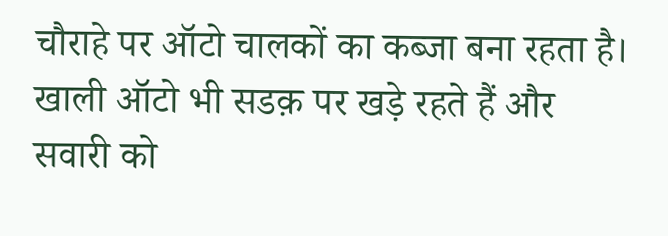चौराहे पर ऑटो चालकों का कब्जा बना रहता है। खाली ऑटो भी सडक़ पर खड़े रहते हैं और सवारी को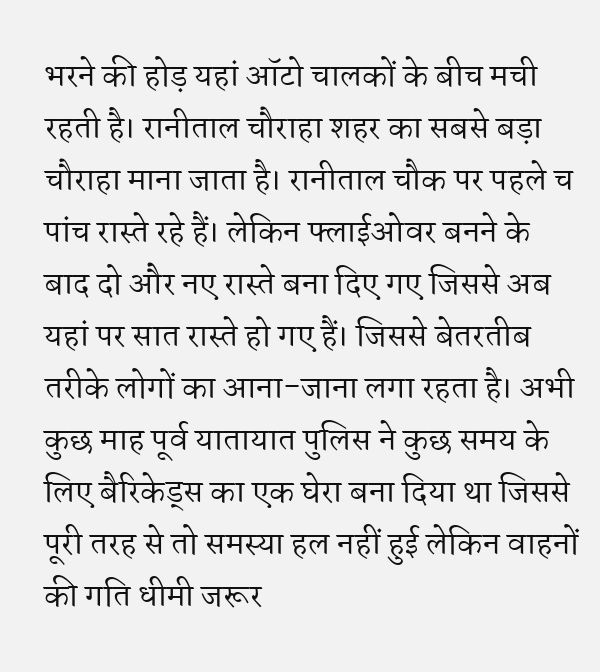भरने की होड़ यहां ऑटो चालकों के बीच मची रहती है। रानीताल चौराहा शहर का सबसे बड़ा चौराहा माना जाता है। रानीताल चौक पर पहले च पांच रास्ते रहे हैं। लेकिन फ्लाईओवर बनने के बाद दो और नए रास्ते बना दिए गए जिससे अब यहां पर सात रास्ते हो गए हैं। जिससे बेतरतीब तरीके लोगों का आना-जाना लगा रहता है। अभी कुछ माह पूर्व यातायात पुलिस ने कुछ समय के लिए बैरिकेड्स का एक घेरा बना दिया था जिससे पूरी तरह से तो समस्या हल नहीं हुई लेकिन वाहनों की गति धीमी जरूर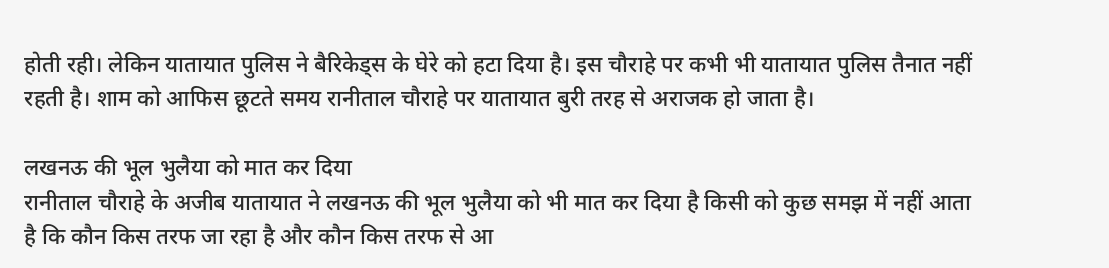होती रही। लेकिन यातायात पुलिस ने बैरिकेड्स के घेरे को हटा दिया है। इस चौराहे पर कभी भी यातायात पुलिस तैनात नहीं रहती है। शाम को आफिस छूटते समय रानीताल चौराहे पर यातायात बुरी तरह से अराजक हो जाता है।

लखनऊ की भूल भुलैया को मात कर दिया
रानीताल चौराहे के अजीब यातायात ने लखनऊ की भूल भुलैया को भी मात कर दिया है किसी को कुछ समझ में नहीं आता है कि कौन किस तरफ जा रहा है और कौन किस तरफ से आ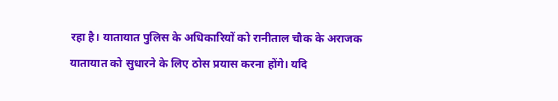रहा है। यातायात पुलिस के अधिकारियों को रानीताल चौक के अराजक यातायात को सुधारने के लिए ठोस प्रयास करना होंगे। यदि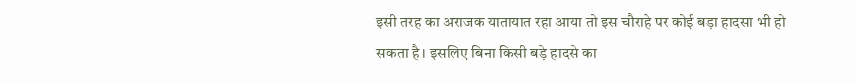इसी तरह का अराजक यातायात रहा आया तो इस चौराहे पर कोई बड़ा हादसा भी हो सकता है। इसलिए बिना किसी बड़े हादसे का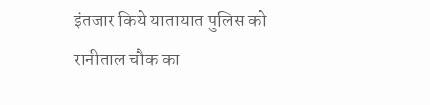इंतजार किये यातायात पुलिस को रानीताल चौक का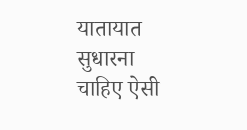यातायात सुधारना चाहिए ऐसी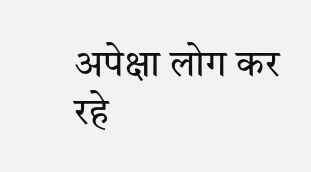अपेक्षा लोग कर रहे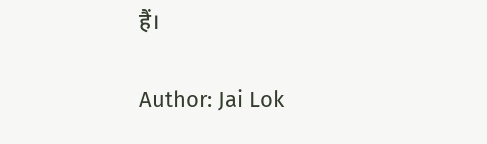हैं।

Author: Jai Lok